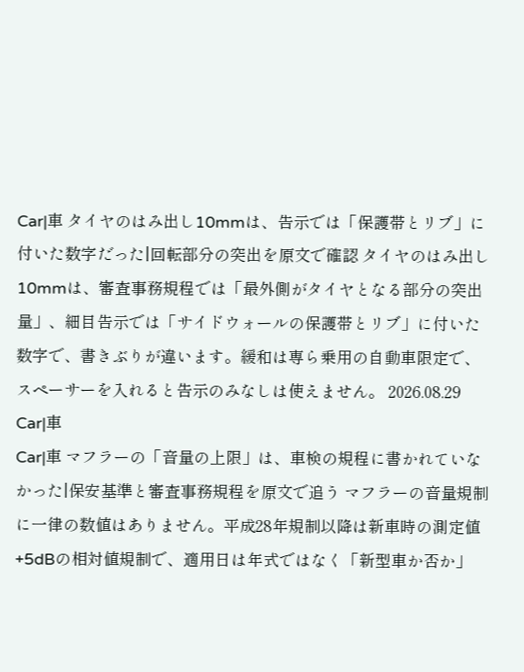Car|車 タイヤのはみ出し10mmは、告示では「保護帯とリブ」に付いた数字だった|回転部分の突出を原文で確認 タイヤのはみ出し10mmは、審査事務規程では「最外側がタイヤとなる部分の突出量」、細目告示では「サイドウォールの保護帯とリブ」に付いた数字で、書きぶりが違います。緩和は専ら乗用の自動車限定で、スペーサーを入れると告示のみなしは使えません。 2026.08.29 Car|車
Car|車 マフラーの「音量の上限」は、車検の規程に書かれていなかった|保安基準と審査事務規程を原文で追う マフラーの音量規制に一律の数値はありません。平成28年規制以降は新車時の測定値+5dBの相対値規制で、適用日は年式ではなく「新型車か否か」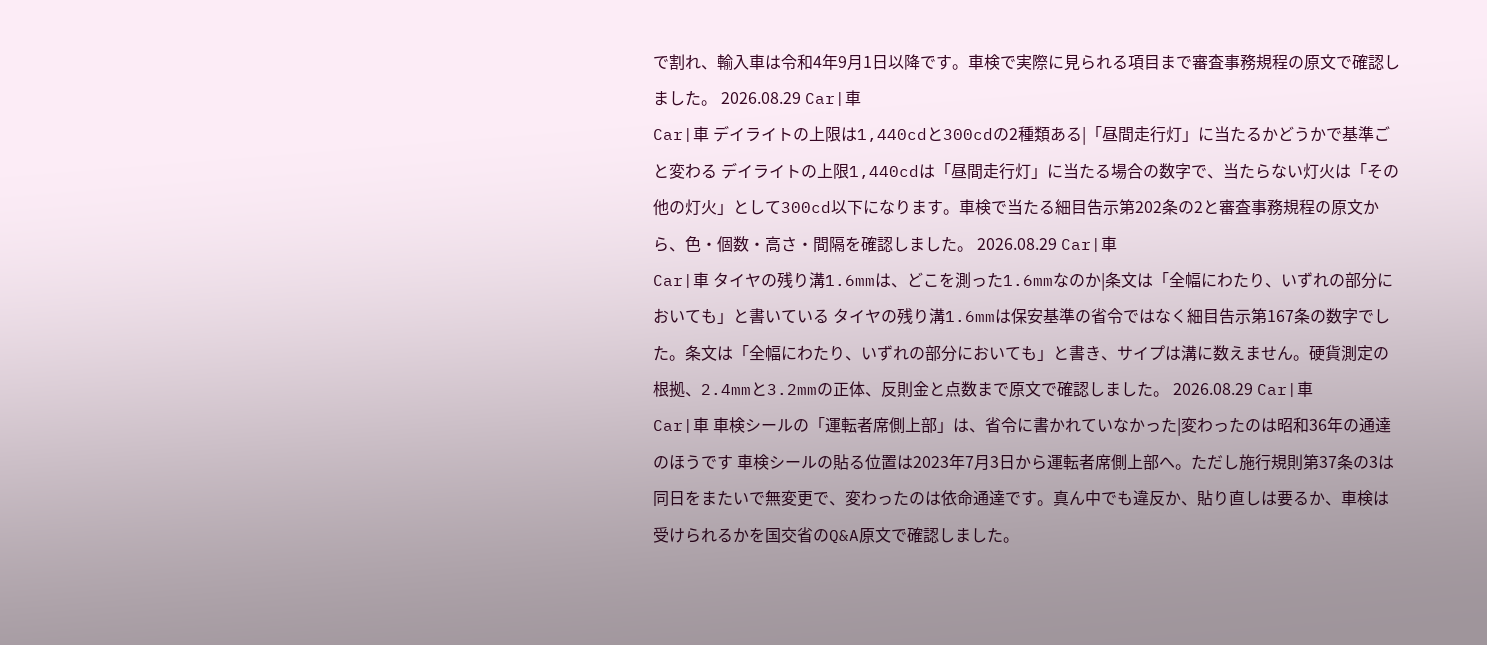で割れ、輸入車は令和4年9月1日以降です。車検で実際に見られる項目まで審査事務規程の原文で確認しました。 2026.08.29 Car|車
Car|車 デイライトの上限は1,440cdと300cdの2種類ある|「昼間走行灯」に当たるかどうかで基準ごと変わる デイライトの上限1,440cdは「昼間走行灯」に当たる場合の数字で、当たらない灯火は「その他の灯火」として300cd以下になります。車検で当たる細目告示第202条の2と審査事務規程の原文から、色・個数・高さ・間隔を確認しました。 2026.08.29 Car|車
Car|車 タイヤの残り溝1.6mmは、どこを測った1.6mmなのか|条文は「全幅にわたり、いずれの部分においても」と書いている タイヤの残り溝1.6mmは保安基準の省令ではなく細目告示第167条の数字でした。条文は「全幅にわたり、いずれの部分においても」と書き、サイプは溝に数えません。硬貨測定の根拠、2.4mmと3.2mmの正体、反則金と点数まで原文で確認しました。 2026.08.29 Car|車
Car|車 車検シールの「運転者席側上部」は、省令に書かれていなかった|変わったのは昭和36年の通達のほうです 車検シールの貼る位置は2023年7月3日から運転者席側上部へ。ただし施行規則第37条の3は同日をまたいで無変更で、変わったのは依命通達です。真ん中でも違反か、貼り直しは要るか、車検は受けられるかを国交省のQ&A原文で確認しました。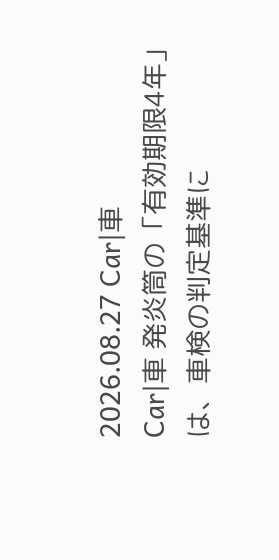2026.08.27 Car|車
Car|車 発炎筒の「有効期限4年」は、車検の判定基準に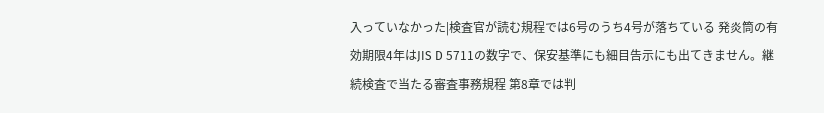入っていなかった|検査官が読む規程では6号のうち4号が落ちている 発炎筒の有効期限4年はJIS D 5711の数字で、保安基準にも細目告示にも出てきません。継続検査で当たる審査事務規程 第8章では判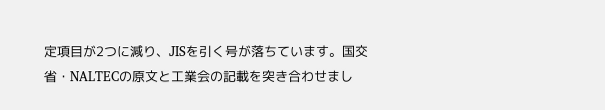定項目が2つに減り、JISを引く号が落ちています。国交省・NALTECの原文と工業会の記載を突き合わせまし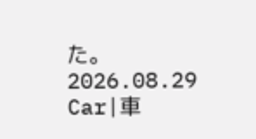た。 2026.08.29 Car|車